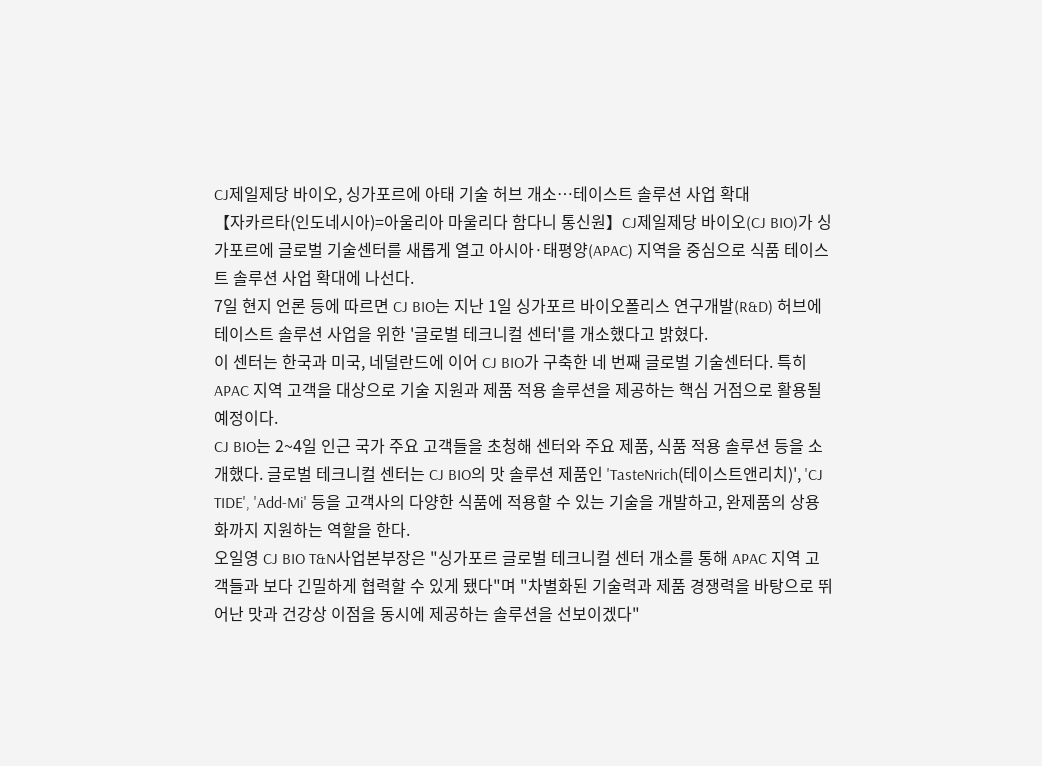CJ제일제당 바이오, 싱가포르에 아태 기술 허브 개소…테이스트 솔루션 사업 확대
【자카르타(인도네시아)=아울리아 마울리다 함다니 통신원】CJ제일제당 바이오(CJ BIO)가 싱가포르에 글로벌 기술센터를 새롭게 열고 아시아·태평양(APAC) 지역을 중심으로 식품 테이스트 솔루션 사업 확대에 나선다.
7일 현지 언론 등에 따르면 CJ BIO는 지난 1일 싱가포르 바이오폴리스 연구개발(R&D) 허브에 테이스트 솔루션 사업을 위한 '글로벌 테크니컬 센터'를 개소했다고 밝혔다.
이 센터는 한국과 미국, 네덜란드에 이어 CJ BIO가 구축한 네 번째 글로벌 기술센터다. 특히 APAC 지역 고객을 대상으로 기술 지원과 제품 적용 솔루션을 제공하는 핵심 거점으로 활용될 예정이다.
CJ BIO는 2~4일 인근 국가 주요 고객들을 초청해 센터와 주요 제품, 식품 적용 솔루션 등을 소개했다. 글로벌 테크니컬 센터는 CJ BIO의 맛 솔루션 제품인 'TasteNrich(테이스트앤리치)', 'CJ TIDE', 'Add-Mi' 등을 고객사의 다양한 식품에 적용할 수 있는 기술을 개발하고, 완제품의 상용화까지 지원하는 역할을 한다.
오일영 CJ BIO T&N사업본부장은 "싱가포르 글로벌 테크니컬 센터 개소를 통해 APAC 지역 고객들과 보다 긴밀하게 협력할 수 있게 됐다"며 "차별화된 기술력과 제품 경쟁력을 바탕으로 뛰어난 맛과 건강상 이점을 동시에 제공하는 솔루션을 선보이겠다"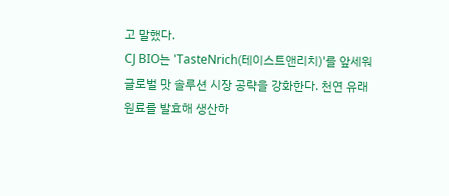고 말했다.
CJ BIO는 'TasteNrich(테이스트앤리치)'를 앞세워 글로벌 맛 솔루션 시장 공략을 강화한다. 천연 유래 원료를 발효해 생산하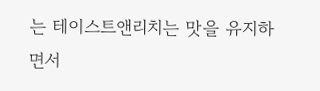는 테이스트앤리치는 맛을 유지하면서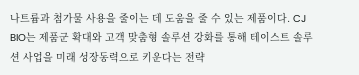나트륨과 첨가물 사용을 줄이는 데 도움을 줄 수 있는 제품이다. CJ BIO는 제품군 확대와 고객 맞춤형 솔루션 강화를 통해 테이스트 솔루션 사업을 미래 성장동력으로 키운다는 전략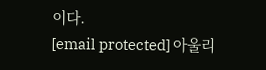이다.
[email protected] 아울리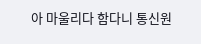아 마울리다 함다니 통신원